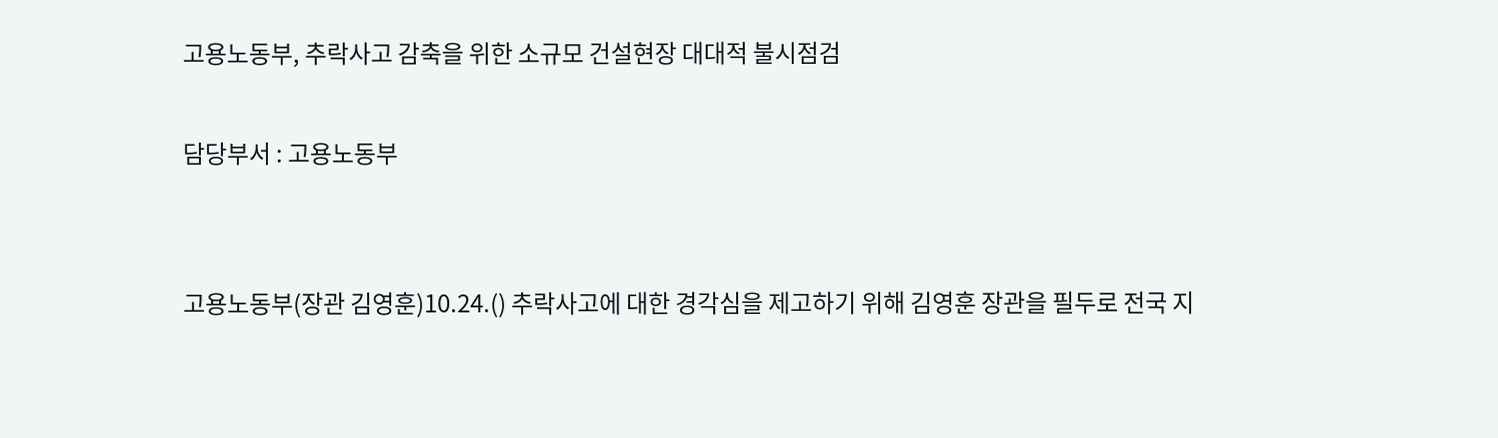고용노동부, 추락사고 감축을 위한 소규모 건설현장 대대적 불시점검

담당부서 : 고용노동부


고용노동부(장관 김영훈)10.24.() 추락사고에 대한 경각심을 제고하기 위해 김영훈 장관을 필두로 전국 지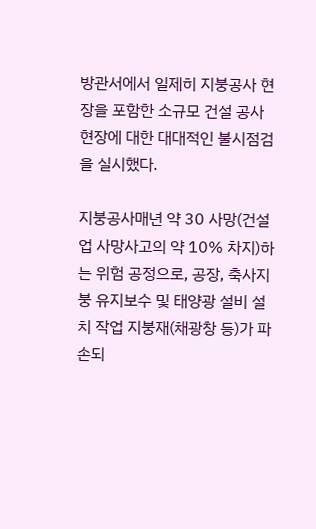방관서에서 일제히 지붕공사 현장을 포함한 소규모 건설 공사현장에 대한 대대적인 불시점검을 실시했다.

지붕공사매년 약 30 사망(건설업 사망사고의 약 10% 차지)하는 위험 공정으로, 공장, 축사지붕 유지보수 및 태양광 설비 설치 작업 지붕재(채광창 등)가 파손되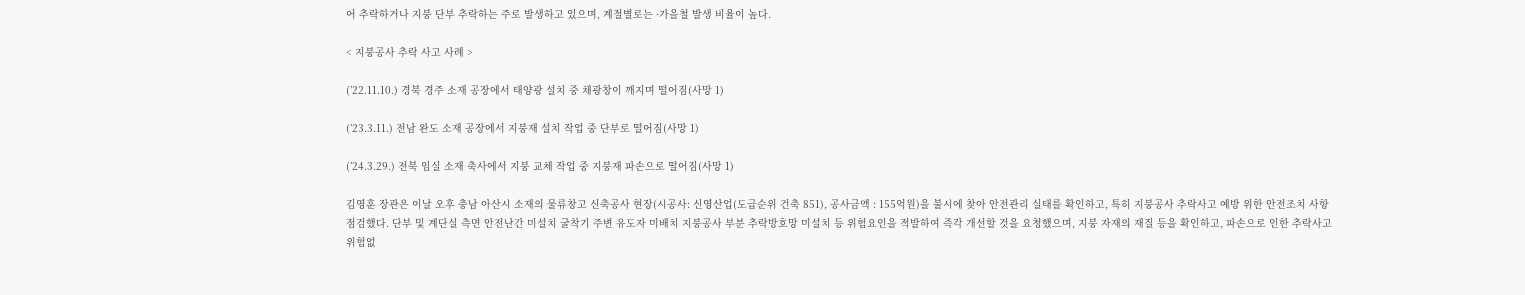어 추락하거나 지붕 단부 추락하는 주로 발생하고 있으며, 계절별로는 ·가을철 발생 비율이 높다.

< 지붕공사 추락 사고 사례 >

(’22.11.10.) 경북 경주 소재 공장에서 태양광 설치 중 채광창이 깨지며 떨어짐(사망 1)

(’23.3.11.) 전남 완도 소재 공장에서 지붕재 설치 작업 중 단부로 떨어짐(사망 1)

(’24.3.29.) 전북 임실 소재 축사에서 지붕 교체 작업 중 지붕재 파손으로 떨어짐(사망 1)

김영훈 장관은 이날 오후 충남 아산시 소재의 물류창고 신축공사 현장(시공사: 신영산업(도급순위 건축 851), 공사금액 : 155억원)을 불시에 찾아 안전관리 실태를 확인하고, 특히 지붕공사 추락사고 예방 위한 안전조치 사항 점검했다. 단부 및 계단실 측면 안전난간 미설치 굴착기 주변 유도자 미배치 지붕공사 부분 추락방호망 미설치 등 위험요인을 적발하여 즉각 개선할 것을 요청했으며, 지붕 자재의 재질 등을 확인하고, 파손으로 인한 추락사고 위험없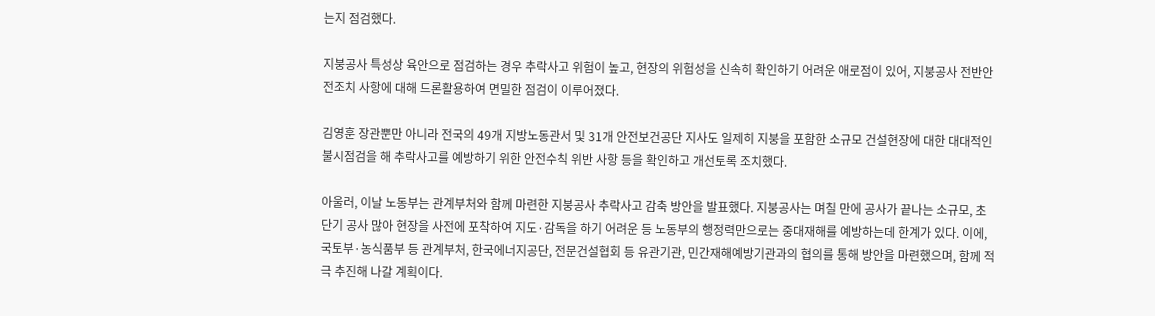는지 점검했다.

지붕공사 특성상 육안으로 점검하는 경우 추락사고 위험이 높고, 현장의 위험성을 신속히 확인하기 어려운 애로점이 있어, 지붕공사 전반안전조치 사항에 대해 드론활용하여 면밀한 점검이 이루어졌다.

김영훈 장관뿐만 아니라 전국의 49개 지방노동관서 및 31개 안전보건공단 지사도 일제히 지붕을 포함한 소규모 건설현장에 대한 대대적인 불시점검을 해 추락사고를 예방하기 위한 안전수칙 위반 사항 등을 확인하고 개선토록 조치했다.

아울러, 이날 노동부는 관계부처와 함께 마련한 지붕공사 추락사고 감축 방안을 발표했다. 지붕공사는 며칠 만에 공사가 끝나는 소규모, 초단기 공사 많아 현장을 사전에 포착하여 지도·감독을 하기 어려운 등 노동부의 행정력만으로는 중대재해를 예방하는데 한계가 있다. 이에, 국토부·농식품부 등 관계부처, 한국에너지공단, 전문건설협회 등 유관기관, 민간재해예방기관과의 협의를 통해 방안을 마련했으며, 함께 적극 추진해 나갈 계획이다.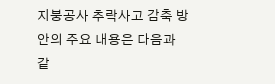지붕공사 추락사고 감축 방안의 주요 내용은 다음과 같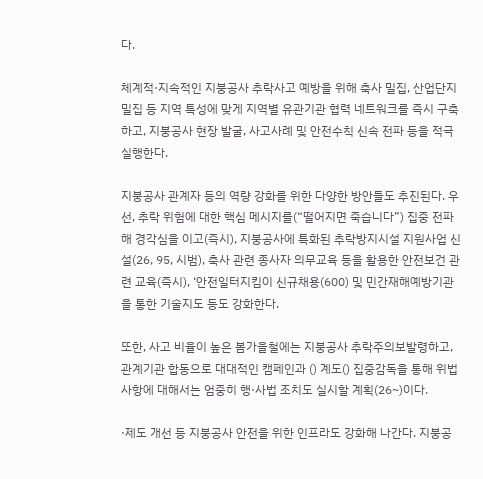다.

체계적·지속적인 지붕공사 추락사고 예방을 위해 축사 밀집, 산업단지 밀집 등 지역 특성에 맞게 지역별 유관기관 협력 네트워크를 즉시 구축하고, 지붕공사 현장 발굴, 사고사례 및 안전수칙 신속 전파 등을 적극 실행한다.

지붕공사 관계자 등의 역량 강화를 위한 다양한 방안들도 추진된다. 우선, 추락 위험에 대한 핵심 메시지를(“떨어지면 죽습니다”) 집중 전파해 경각심을 이고(즉시), 지붕공사에 특화된 추락방지시설 지원사업 신설(26, 95, 시범), 축사 관련 종사자 의무교육 등을 활용한 안전보건 관련 교육(즉시), ‘안전일터지킴이 신규채용(600) 및 민간재해예방기관을 통한 기술지도 등도 강화한다.

또한, 사고 비율이 높은 봄가을철에는 지붕공사 추락주의보발령하고, 관계기관 합동으로 대대적인 캠페인과 () 계도() 집중감독을 통해 위법사항에 대해서는 엄중히 행·사법 조치도 실시할 계획(26~)이다.

·제도 개선 등 지붕공사 안전을 위한 인프라도 강화해 나간다. 지붕공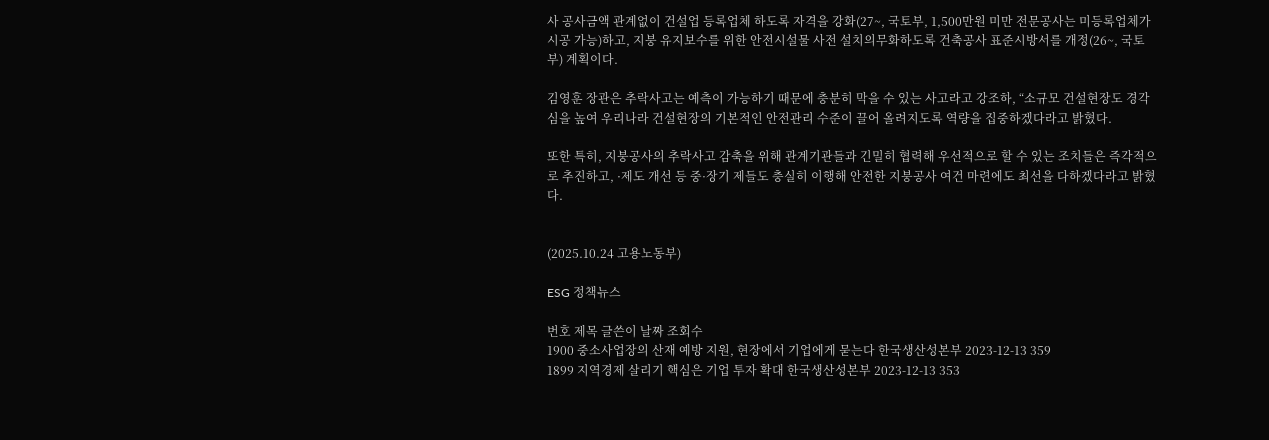사 공사금액 관계없이 건설업 등록업체 하도록 자격을 강화(27~, 국토부, 1,500만원 미만 전문공사는 미등록업체가 시공 가능)하고, 지붕 유지보수를 위한 안전시설물 사전 설치의무화하도록 건축공사 표준시방서를 개정(26~, 국토부) 계획이다.

김영훈 장관은 추락사고는 예측이 가능하기 때문에 충분히 막을 수 있는 사고라고 강조하, “소규모 건설현장도 경각심을 높여 우리나라 건설현장의 기본적인 안전관리 수준이 끌어 올려지도록 역량을 집중하겠다라고 밝혔다.

또한 특히, 지붕공사의 추락사고 감축을 위해 관계기관들과 긴밀히 협력해 우선적으로 할 수 있는 조치들은 즉각적으로 추진하고, ·제도 개선 등 중·장기 제들도 충실히 이행해 안전한 지붕공사 여건 마련에도 최선을 다하겠다라고 밝혔다.


(2025.10.24 고용노동부)

ESG 정책뉴스

번호 제목 글쓴이 날짜 조회수
1900 중소사업장의 산재 예방 지원, 현장에서 기업에게 묻는다 한국생산성본부 2023-12-13 359
1899 지역경제 살리기 핵심은 기업 투자 확대 한국생산성본부 2023-12-13 353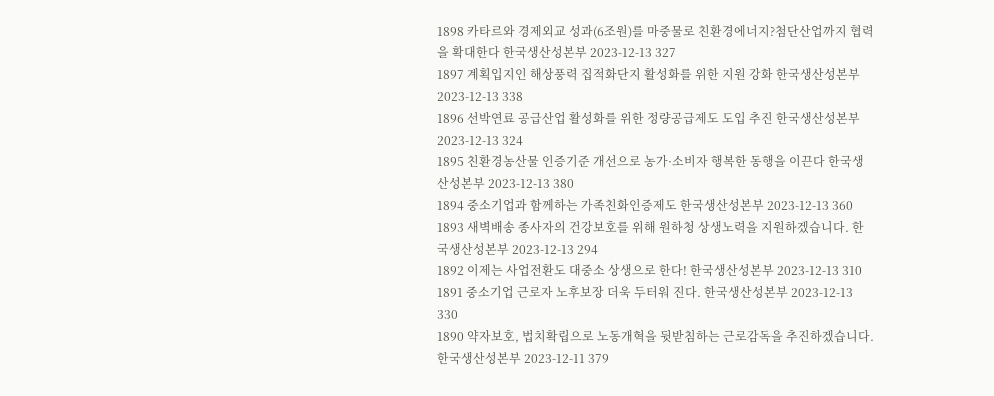1898 카타르와 경제외교 성과(6조원)를 마중물로 친환경에너지?첨단산업까지 협력을 확대한다 한국생산성본부 2023-12-13 327
1897 계획입지인 해상풍력 집적화단지 활성화를 위한 지원 강화 한국생산성본부 2023-12-13 338
1896 선박연료 공급산업 활성화를 위한 정량공급제도 도입 추진 한국생산성본부 2023-12-13 324
1895 친환경농산물 인증기준 개선으로 농가·소비자 행복한 동행을 이끈다 한국생산성본부 2023-12-13 380
1894 중소기업과 함께하는 가족친화인증제도 한국생산성본부 2023-12-13 360
1893 새벽배송 종사자의 건강보호를 위해 원하청 상생노력을 지원하겠습니다. 한국생산성본부 2023-12-13 294
1892 이제는 사업전환도 대중소 상생으로 한다! 한국생산성본부 2023-12-13 310
1891 중소기업 근로자 노후보장 더욱 두터워 진다. 한국생산성본부 2023-12-13 330
1890 약자보호, 법치확립으로 노동개혁을 뒷받침하는 근로감독을 추진하겠습니다. 한국생산성본부 2023-12-11 379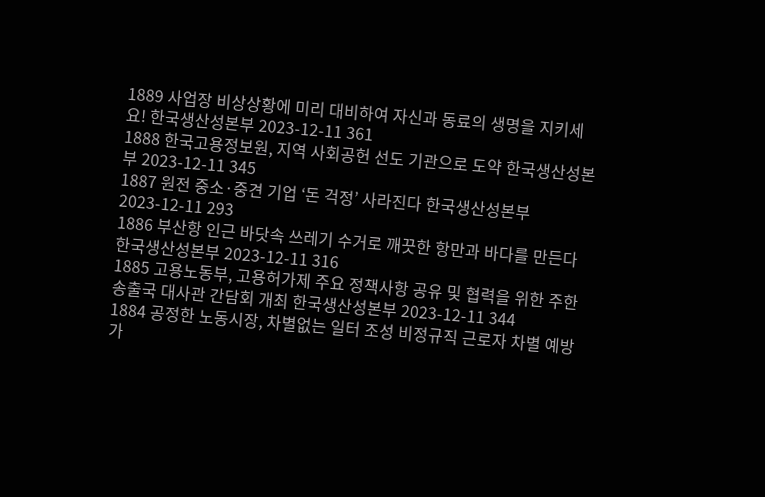1889 사업장 비상상황에 미리 대비하여 자신과 동료의 생명을 지키세요! 한국생산성본부 2023-12-11 361
1888 한국고용정보원, 지역 사회공헌 선도 기관으로 도약 한국생산성본부 2023-12-11 345
1887 원전 중소·중견 기업 ‘돈 걱정’ 사라진다 한국생산성본부 2023-12-11 293
1886 부산항 인근 바닷속 쓰레기 수거로 깨끗한 항만과 바다를 만든다 한국생산성본부 2023-12-11 316
1885 고용노동부, 고용허가제 주요 정책사항 공유 및 협력을 위한 주한송출국 대사관 간담회 개최 한국생산성본부 2023-12-11 344
1884 공정한 노동시장, 차별없는 일터 조성 비정규직 근로자 차별 예방 가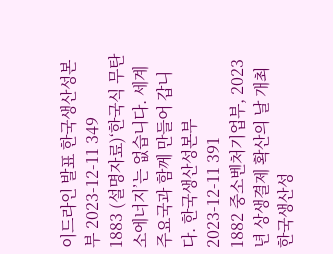이드라인 발표 한국생산성본부 2023-12-11 349
1883 (설명자료)‘한국식 무탄소에너지’는 없습니다. 세계 주요국과 함께 만들어 갑니다. 한국생산성본부 2023-12-11 391
1882 중소벤처기업부, 2023년 상생결제 확산의 날 개최 한국생산성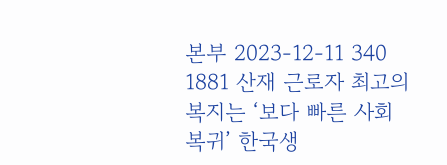본부 2023-12-11 340
1881 산재 근로자 최고의 복지는 ‘보다 빠른 사회복귀’ 한국생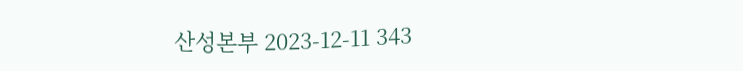산성본부 2023-12-11 343